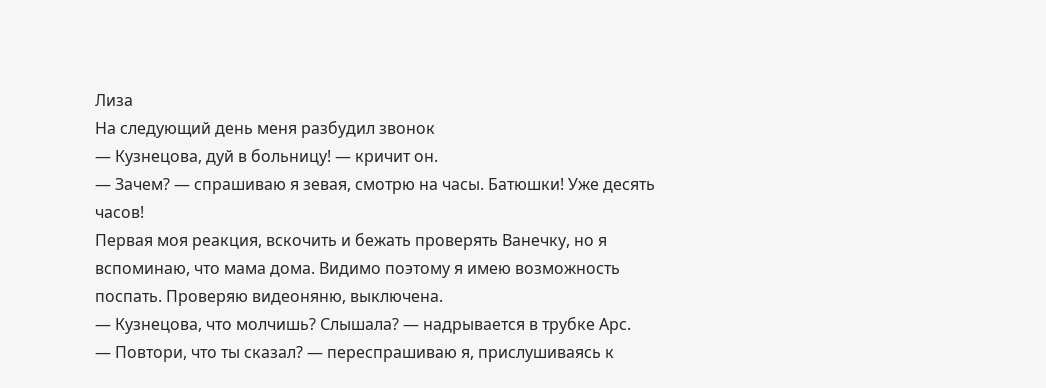Лиза
На следующий день меня разбудил звонок
— Кузнецова, дуй в больницу! — кричит он.
— Зачем? — спрашиваю я зевая, смотрю на часы. Батюшки! Уже десять часов!
Первая моя реакция, вскочить и бежать проверять Ванечку, но я вспоминаю, что мама дома. Видимо поэтому я имею возможность поспать. Проверяю видеоняню, выключена.
— Кузнецова, что молчишь? Слышала? — надрывается в трубке Арс.
— Повтори, что ты сказал? — переспрашиваю я, прислушиваясь к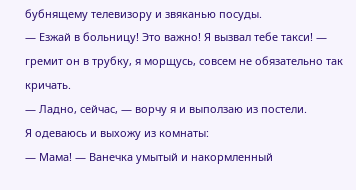бубнящему телевизору и звяканью посуды.
— Езжай в больницу! Это важно! Я вызвал тебе такси! — гремит он в трубку, я морщусь, совсем не обязательно так кричать.
— Ладно, сейчас, — ворчу я и выползаю из постели.
Я одеваюсь и выхожу из комнаты:
— Мама! — Ванечка умытый и накормленный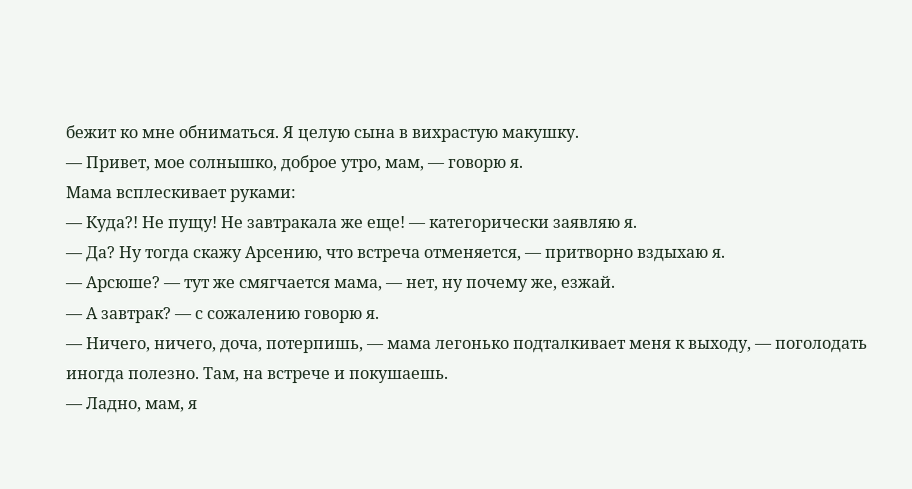бежит ко мне обниматься. Я целую сына в вихрастую макушку.
— Привет, мое солнышко, доброе утро, мам, — говорю я.
Мама всплескивает руками:
— Куда?! Не пущу! Не завтракала же еще! — категорически заявляю я.
— Да? Ну тогда скажу Арсению, что встреча отменяется, — притворно вздыхаю я.
— Арсюше? — тут же смягчается мама, — нет, ну почему же, езжай.
— А завтрак? — с сожалению говорю я.
— Ничего, ничего, доча, потерпишь, — мама легонько подталкивает меня к выходу, — поголодать иногда полезно. Там, на встрече и покушаешь.
— Ладно, мам, я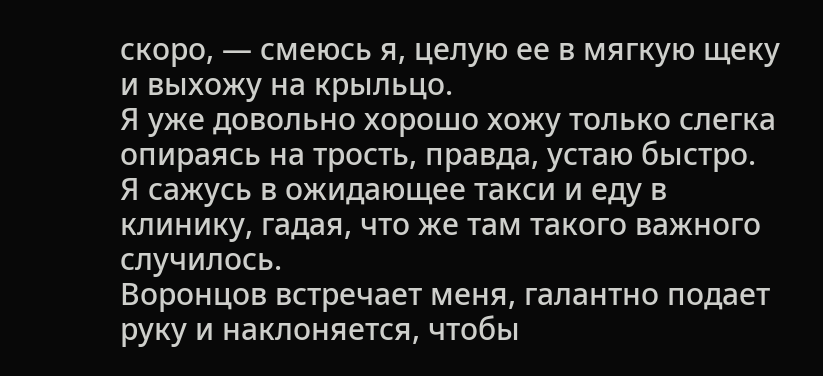скоро, — смеюсь я, целую ее в мягкую щеку и выхожу на крыльцо.
Я уже довольно хорошо хожу только слегка опираясь на трость, правда, устаю быстро.
Я сажусь в ожидающее такси и еду в клинику, гадая, что же там такого важного случилось.
Воронцов встречает меня, галантно подает руку и наклоняется, чтобы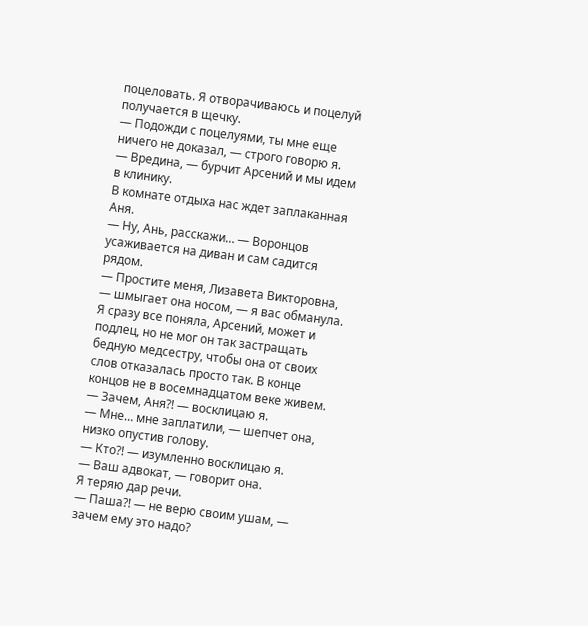поцеловать. Я отворачиваюсь и поцелуй получается в щечку.
— Подожди с поцелуями, ты мне еще ничего не доказал, — строго говорю я.
— Вредина, — бурчит Арсений и мы идем в клинику.
В комнате отдыха нас ждет заплаканная Аня.
— Ну, Ань, расскажи… — Воронцов усаживается на диван и сам садится рядом.
— Простите меня, Лизавета Викторовна, — шмыгает она носом, — я вас обманула.
Я сразу все поняла, Арсений, может и подлец, но не мог он так застращать бедную медсестру, чтобы она от своих слов отказалась просто так. В конце концов не в восемнадцатом веке живем.
— Зачем, Аня?! — восклицаю я.
— Мне… мне заплатили, — шепчет она, низко опустив голову.
— Кто?! — изумленно восклицаю я.
— Ваш адвокат, — говорит она.
Я теряю дар речи.
— Паша?! — не верю своим ушам, — зачем ему это надо?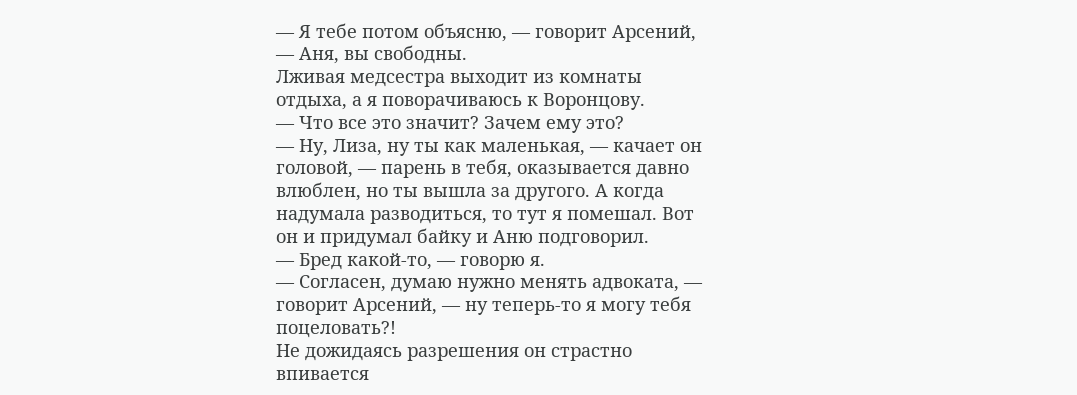— Я тебе потом объясню, — говорит Арсений, — Аня, вы свободны.
Лживая медсестра выходит из комнаты отдыха, а я поворачиваюсь к Воронцову.
— Что все это значит? Зачем ему это?
— Ну, Лиза, ну ты как маленькая, — качает он головой, — парень в тебя, оказывается давно влюблен, но ты вышла за другого. А когда надумала разводиться, то тут я помешал. Вот он и придумал байку и Аню подговорил.
— Бред какой-то, — говорю я.
— Согласен, думаю нужно менять адвоката, — говорит Арсений, — ну теперь-то я могу тебя поцеловать?!
Не дожидаясь разрешения он страстно впивается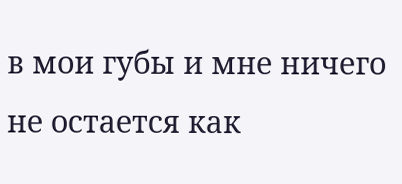в мои губы и мне ничего не остается как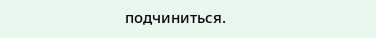подчиниться.